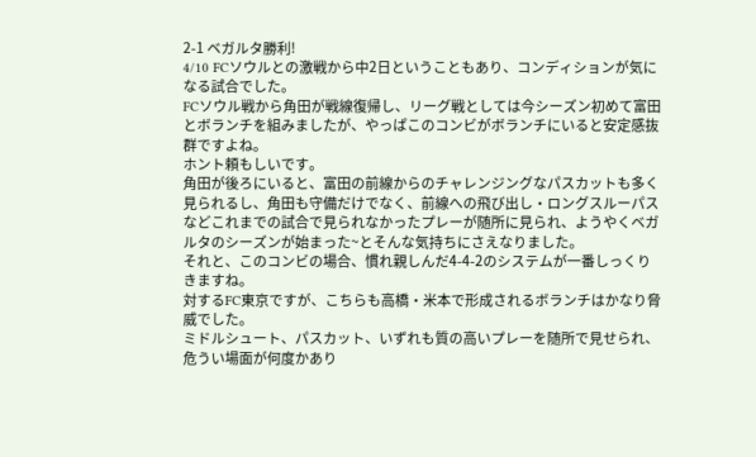2-1 ベガルタ勝利!
4/10 FCソウルとの激戦から中2日ということもあり、コンディションが気になる試合でした。
FCソウル戦から角田が戦線復帰し、リーグ戦としては今シーズン初めて富田とボランチを組みましたが、やっぱこのコンビがボランチにいると安定感抜群ですよね。
ホント頼もしいです。
角田が後ろにいると、富田の前線からのチャレンジングなパスカットも多く見られるし、角田も守備だけでなく、前線への飛び出し・ロングスルーパスなどこれまでの試合で見られなかったプレーが随所に見られ、ようやくベガルタのシーズンが始まった~とそんな気持ちにさえなりました。
それと、このコンビの場合、慣れ親しんだ4-4-2のシステムが一番しっくりきますね。
対するFC東京ですが、こちらも高橋・米本で形成されるボランチはかなり脅威でした。
ミドルシュート、パスカット、いずれも質の高いプレーを随所で見せられ、危うい場面が何度かあり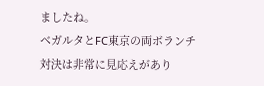ましたね。
ベガルタとFC東京の両ボランチ対決は非常に見応えがあり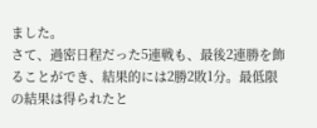ました。
さて、過密日程だった5連戦も、最後2連勝を飾ることができ、結果的には2勝2敗1分。最低限の結果は得られたと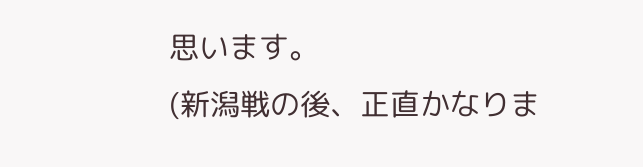思います。
(新潟戦の後、正直かなりま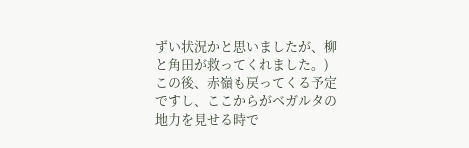ずい状況かと思いましたが、柳と角田が救ってくれました。)
この後、赤嶺も戻ってくる予定ですし、ここからがベガルタの地力を見せる時で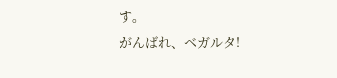す。
がんばれ、ベガルタ!